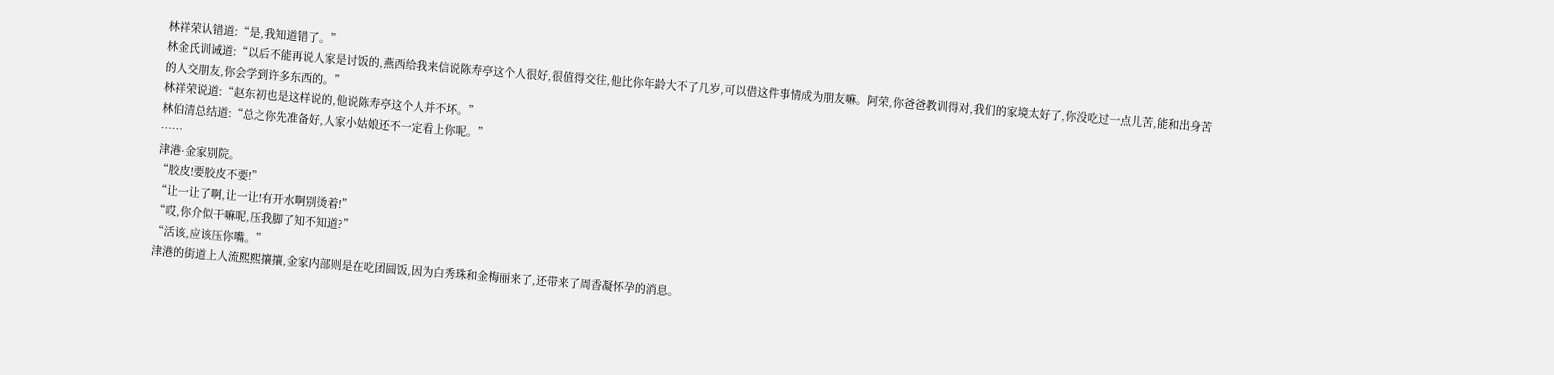林祥荣认错道:“是,我知道错了。”
林金氏训诫道:“以后不能再说人家是讨饭的,燕西给我来信说陈寿亭这个人很好,很值得交往,他比你年龄大不了几岁,可以借这件事情成为朋友嘛。阿荣,你爸爸教训得对,我们的家境太好了,你没吃过一点儿苦,能和出身苦的人交朋友,你会学到许多东西的。”
林祥荣说道:“赵东初也是这样说的,他说陈寿亭这个人并不坏。”
林伯清总结道:“总之你先准备好,人家小姑娘还不一定看上你呢。”
……
津港·金家别院。
“胶皮!要胶皮不要!”
“让一让了啊,让一让!有开水啊别烫着!”
“哎,你介似干嘛呢,压我脚了知不知道?”
“活该,应该压你嘴。”
津港的街道上人流熙熙攘攘,金家内部则是在吃团圆饭,因为白秀珠和金梅丽来了,还带来了周香凝怀孕的消息。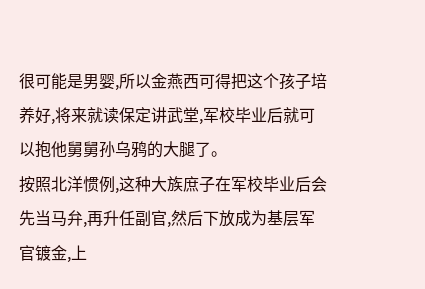很可能是男婴,所以金燕西可得把这个孩子培养好,将来就读保定讲武堂,军校毕业后就可以抱他舅舅孙乌鸦的大腿了。
按照北洋惯例,这种大族庶子在军校毕业后会先当马弁,再升任副官,然后下放成为基层军官镀金,上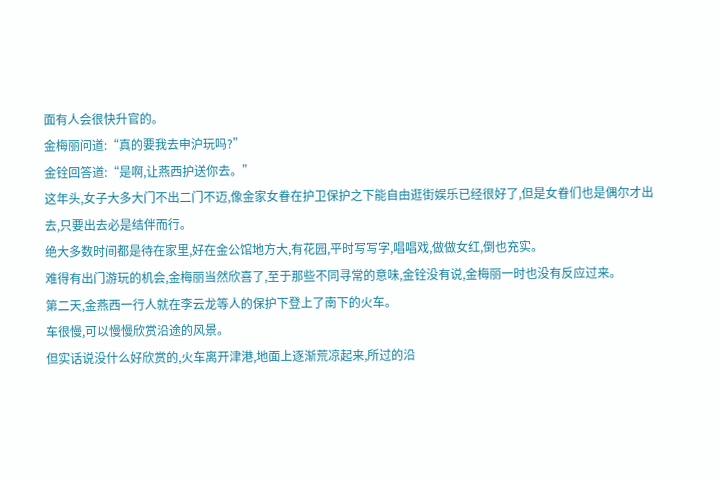面有人会很快升官的。
金梅丽问道:“真的要我去申沪玩吗?”
金铨回答道:“是啊,让燕西护送你去。”
这年头,女子大多大门不出二门不迈,像金家女眷在护卫保护之下能自由逛街娱乐已经很好了,但是女眷们也是偶尔才出去,只要出去必是结伴而行。
绝大多数时间都是待在家里,好在金公馆地方大,有花园,平时写写字,唱唱戏,做做女红,倒也充实。
难得有出门游玩的机会,金梅丽当然欣喜了,至于那些不同寻常的意味,金铨没有说,金梅丽一时也没有反应过来。
第二天,金燕西一行人就在李云龙等人的保护下登上了南下的火车。
车很慢,可以慢慢欣赏沿途的风景。
但实话说没什么好欣赏的,火车离开津港,地面上逐渐荒凉起来,所过的沿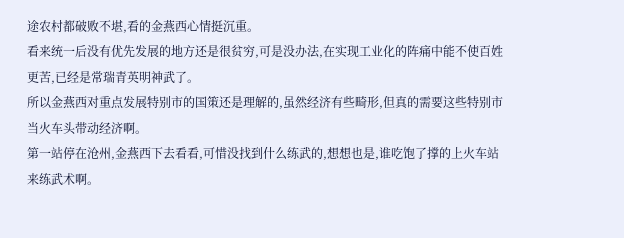途农村都破败不堪,看的金燕西心情挺沉重。
看来统一后没有优先发展的地方还是很贫穷,可是没办法,在实现工业化的阵痛中能不使百姓更苦,已经是常瑞青英明神武了。
所以金燕西对重点发展特别市的国策还是理解的,虽然经济有些畸形,但真的需要这些特别市当火车头带动经济啊。
第一站停在沧州,金燕西下去看看,可惜没找到什么练武的,想想也是,谁吃饱了撑的上火车站来练武术啊。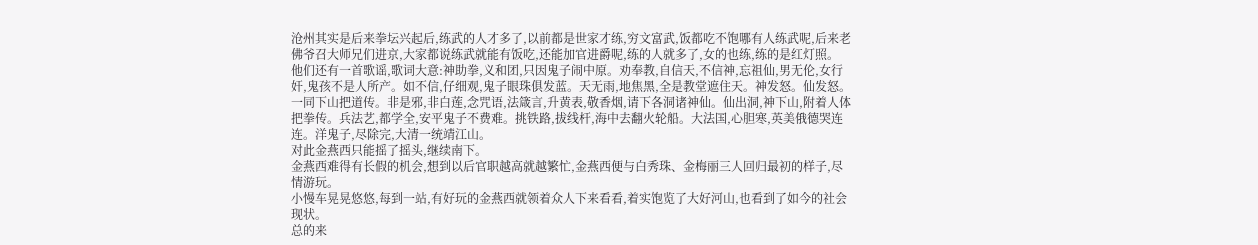沧州其实是后来拳坛兴起后,练武的人才多了,以前都是世家才练,穷文富武,饭都吃不饱哪有人练武呢,后来老佛爷召大师兄们进京,大家都说练武就能有饭吃,还能加官进爵呢,练的人就多了,女的也练,练的是红灯照。
他们还有一首歌谣,歌词大意:神助拳,义和团,只因鬼子闹中原。劝奉教,自信天,不信神,忘祖仙,男无伦,女行奸,鬼孩不是人所产。如不信,仔细观,鬼子眼珠俱发蓝。天无雨,地焦黑,全是教堂遮住天。神发怒。仙发怒。一同下山把道传。非是邪,非白莲,念咒语,法箴言,升黄表,敬香烟,请下各洞诸神仙。仙出洞,神下山,附着人体把拳传。兵法艺,都学全,安平鬼子不费难。挑铁路,拔线杆,海中去翻火轮船。大法国,心胆寒,英美俄德哭连连。洋鬼子,尽除完,大清一统靖江山。
对此金燕西只能摇了摇头,继续南下。
金燕西难得有长假的机会,想到以后官职越高就越繁忙,金燕西便与白秀珠、金梅丽三人回归最初的样子,尽情游玩。
小慢车晃晃悠悠,每到一站,有好玩的金燕西就领着众人下来看看,着实饱览了大好河山,也看到了如今的社会现状。
总的来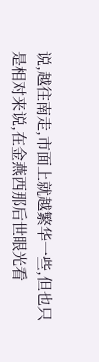说,越往南走,市面上就越繁华一些,但也只是相对来说,在金燕西那后世眼光看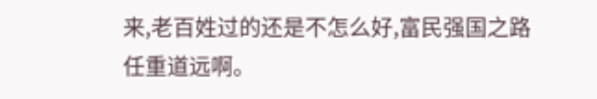来,老百姓过的还是不怎么好,富民强国之路任重道远啊。